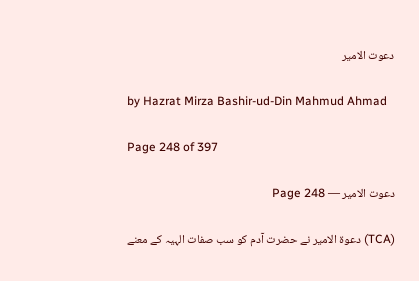دعوت الامیر

by Hazrat Mirza Bashir-ud-Din Mahmud Ahmad

Page 248 of 397

دعوت الامیر — Page 248

(TCA) دعوة الامير نے حضرت آدم کو سب صفات الہیہ کے معنے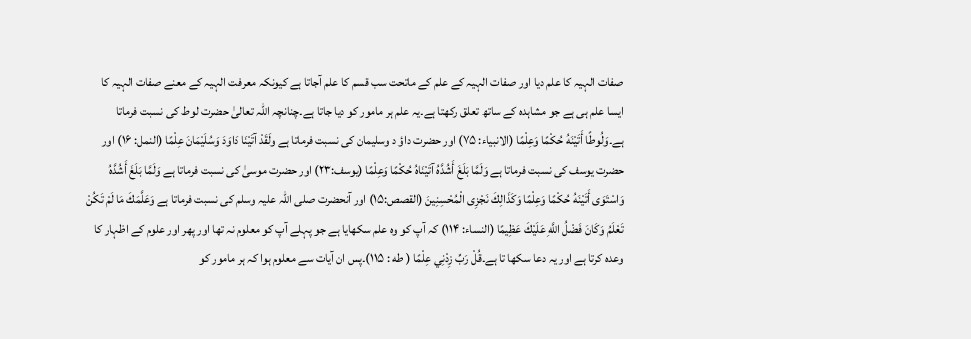صفات الہیہ کا علم دیا اور صفات الہیہ کے علم کے ماتحت سب قسم کا علم آجاتا ہے کیونکہ معرفت الہیہ کے معنے صفات الہیہ کا ایسا علم ہی ہے جو مشاہدہ کے ساتھ تعلق رکھتا ہے۔یہ علم ہر مامور کو دیا جاتا ہے۔چنانچہ اللہ تعالیٰ حضرت لوط کی نسبت فرماتا ہے۔وَلُوطًا أَتَيْنَهُ حُكْمًا وَعِلْمًا (الانبیاء: ۷۵) اور حضرت داؤ د وسلیمان کی نسبت فرماتا ہے ولَقَدْ آتَيْنَا دَاوَدَ وَسُلَيْمَانَ عِلْمًا (النمل: ۱۶) اور حضرت یوسف کی نسبت فرماتا ہے وَلَمَّا بَلَغَ أَشُدَّهُ آتَيْنَاهُ حُكْمًا وَعِلْمًا (یوسف:۲۳) اور حضرت موسیٰ کی نسبت فرماتا ہے وَلَمَّا بَلَغَ أَشُدَّهُ وَاسْتَوَى أَتَيْنَهُ حُكْمًا وَعِلْمًا وَكَذَالِكَ نَجْزِى الْمُحْسِنِينَ (القصص:۱۵) اور آنحضرت صلی اللہ علیہ وسلم کی نسبت فرماتا ہے وَعَلَّمَكَ مَا لَمْ تَكُنْ تَعْلَمُ وَكَانَ فَضْلُ اللَّهِ عَلَيْكَ عَظِيمًا (النساء: ۱۱۴) کہ آپ کو وہ علم سکھایا ہے جو پہلے آپ کو معلوم نہ تھا اور پھر اور علوم کے اظہار کا وعدہ کرتا ہے اور یہ دعا سکھا تا ہے۔قُلْ رَبِّ زِدْنِي عِلْمًا ( طه : ۱۱۵)۔پس ان آیات سے معلوم ہوا کہ ہر مامور کو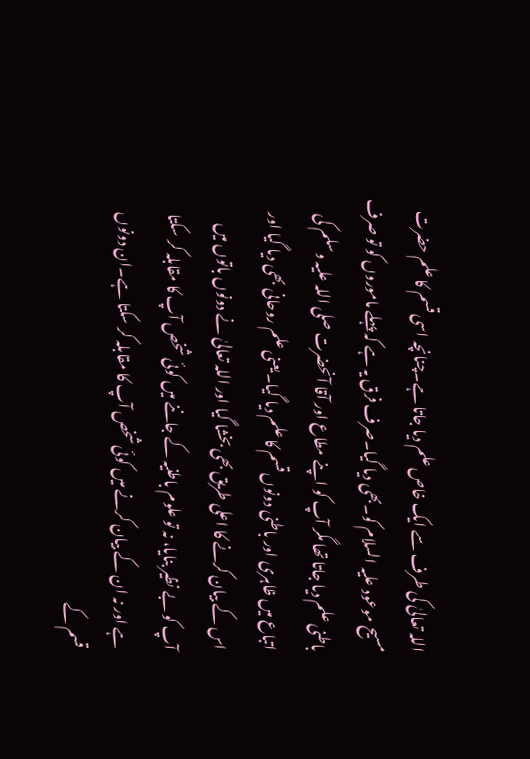اللہ تعالیٰ کی طرف سے ایک خاص علم دیا جاتا ہے۔چنانچہ اسی قسم کا علم حضرت مسیح موعود علیہ السلام کو۔بھی دیا گیا۔صرف فرق یہ ہے کہ پہلے ماموروں کو تو صرف باطنی علم دیا جاتا تھا مگر آپ کو اپنے مطاع اور آقا آنحضرت صلی اللہ علیہ وسلم کی اتباع میں ظاہری اور باطنی دونوں قسم کا علم دیا گیا۔یعنی علم روحانی بھی دیا گیا اور اس کے بیان کرنے کا اعلی طریق بھی بخشا گیا اور اللہ تعالیٰ نے دونوں باتوں میں آپ کو بے نظیر بنایا، نہ تو علوم باطنیہ کے جاننے میں کوئی شخص آپ کا مقابلہ کر سکتا ہے اور نہ ان کے بیان کرنے میں کوئی شخص آپ کا مقابلہ کر سکتا ہے۔ان دونوں قسم کے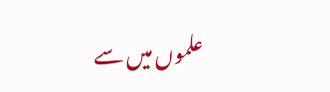علموں میں سے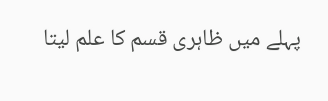پہلے میں ظاہری قسم کا علم لیتا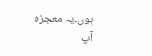ہوں۔یہ معجزہ آپ